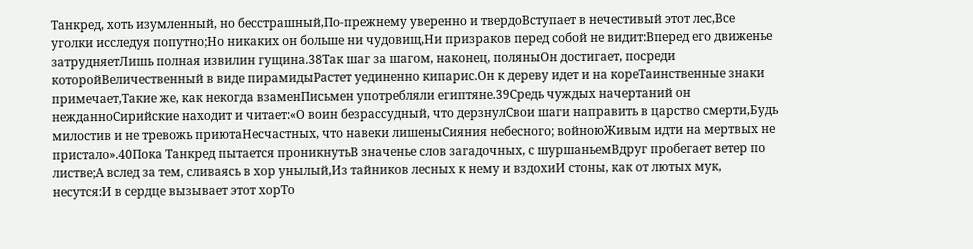Танкред, хоть изумленный, но бесстрашный,По-прежнему уверенно и твердоВступает в нечестивый этот лес,Все уголки исследуя попутно;Но никаких он больше ни чудовищ,Ни призраков перед собой не видит:Вперед его движенье затрудняетЛишь полная извилин гущина.38Так шаг за шагом, наконец, поляныОн достигает, посреди которойВеличественный в виде пирамидыРастет уединенно кипарис.Он к дереву идет и на кореТаинственные знаки примечает,Такие же, как некогда взаменПисьмен употребляли египтяне.39Средь чуждых начертаний он нежданноСирийские находит и читает:«О воин безрассудный, что дерзнулСвои шаги направить в царство смерти,Будь милостив и не тревожь приютаНесчастных, что навеки лишеныСияния небесного; войноюЖивым идти на мертвых не пристало».40Пока Танкред пытается проникнутьВ значенье слов загадочных, с шуршаньемВдруг пробегает ветер по листве;А вслед за тем, сливаясь в хор унылый,Из тайников лесных к нему и вздохиИ стоны, как от лютых мук, несутся:И в сердце вызывает этот хорТо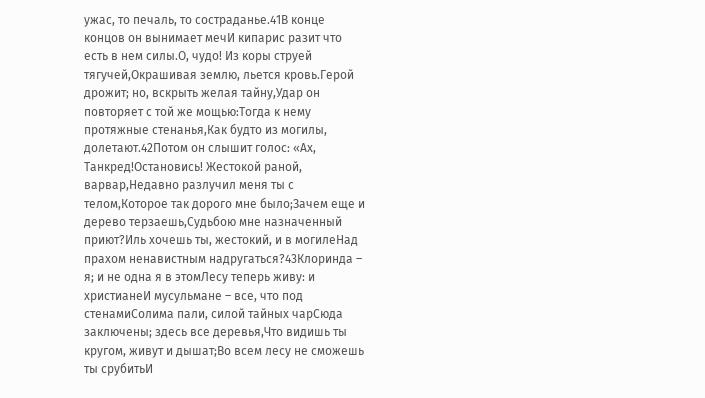ужас, то печаль, то состраданье.41В конце концов он вынимает мечИ кипарис разит что есть в нем силы.О, чудо! Из коры струей тягучей,Окрашивая землю, льется кровь.Герой дрожит; но, вскрыть желая тайну,Удар он повторяет с той же мощью:Тогда к нему протяжные стенанья,Как будто из могилы, долетают.42Потом он слышит голос: «Ах, Танкред!Остановись! Жестокой раной, варвар,Недавно разлучил меня ты с телом,Которое так дорого мне было;Зачем еще и дерево терзаешь,Судьбою мне назначенный приют?Иль хочешь ты, жестокий, и в могилеНад прахом ненавистным надругаться?43Клоринда – я; и не одна я в этомЛесу теперь живу: и христианеИ мусульмане – все, что под стенамиСолима пали, силой тайных чарСюда заключены; здесь все деревья,Что видишь ты кругом, живут и дышат;Во всем лесу не сможешь ты срубитьИ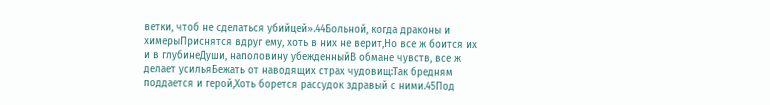ветки, чтоб не сделаться убийцей».44Больной, когда драконы и химерыПриснятся вдруг ему, хоть в них не верит,Но все ж боится их и в глубинеДуши, наполовину убежденныйВ обмане чувств, все ж делает усильяБежать от наводящих страх чудовищ:Так бредням поддается и герой,Хоть борется рассудок здравый с ними.45Под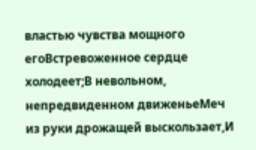властью чувства мощного егоВстревоженное сердце холодеет;В невольном, непредвиденном движеньеМеч из руки дрожащей выскользает,И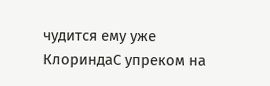чудится ему уже КлориндаС упреком на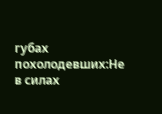губах похолодевших:Не в силах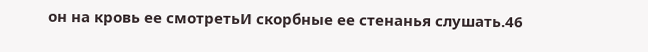он на кровь ее смотретьИ скорбные ее стенанья слушать.46